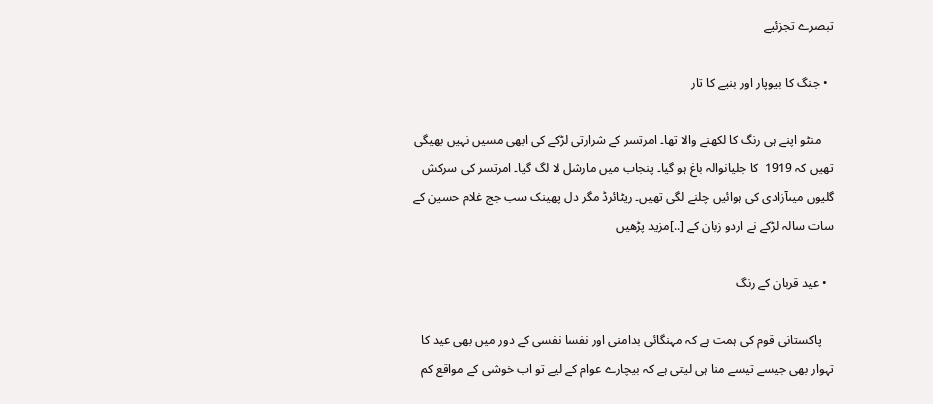تبصرے تجزئیے

  • جنگ کا بیوپار اور بنیے کا تار

    منٹو اپنے ہی رنگ کا لکھنے والا تھا۔ امرتسر کے شرارتی لڑکے کی ابھی مسیں نہیں بھیگی تھیں کہ 1919  کا جلیانوالہ باغ ہو گیا۔ پنجاب میں مارشل لا لگ گیا۔ امرتسر کی سرکش گلیوں میںآزادی کی ہوائیں چلنے لگی تھیں۔ ریٹائرڈ مگر دل پھینک سب جج غلام حسین کے سات سالہ لڑکے نے اردو زبان کے [..]مزید پڑھیں

  • عید قربان کے رنگ

    پاکستانی قوم کی ہمت ہے کہ مہنگائی بدامنی اور نفسا نفسی کے دور میں بھی عید کا تہوار بھی جیسے تیسے منا ہی لیتی ہے کہ بیچارے عوام کے لیے تو اب خوشی کے مواقع کم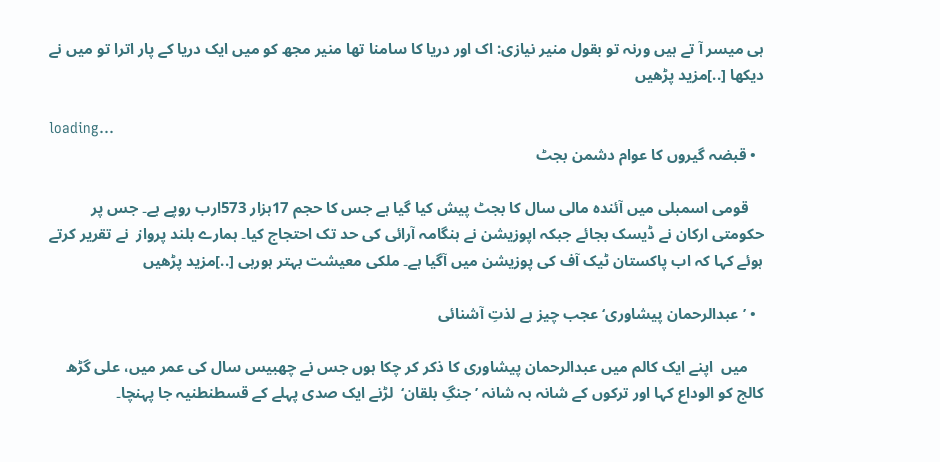ہی میسر آ تے ہیں ورنہ تو بقول منیر نیازی: اک اور دریا کا سامنا تھا منیر مجھ کو میں ایک دریا کے پار اترا تو میں نے دیکھا [..]مزید پڑھیں

loading...
  • قبضہ گیروں کا عوام دشمن بجٹ

    قومی اسمبلی میں آئندہ مالی سال کا بجٹ پیش کیا گیا ہے جس کا حجم 17ہزار 573ارب روپے ہے۔ جس پر حکومتی ارکان نے ڈیسک بجائے جبکہ اپوزیشن نے ہنگامہ آرائی کی حد تک احتجاج کیا۔ ہمارے بلند پرواز  نے تقریر کرتے ہوئے کہا کہ اب پاکستان ٹیک آف کی پوزیشن میں آگیا ہے۔ ملکی معیشت بہتر ہورہی [..]مزید پڑھیں

  • ’عبدالرحمان پیشاوری‘ عجب چیز ہے لذتِ آشنائی

    میں  اپنے ایک کالم میں عبدالرحمان پیشاوری کا ذکر کر چکا ہوں جس نے چھبیس سال کی عمر میں، علی گڑھ کالج کو الوداع کہا اور ترکوں کے شانہ بہ شانہ ’جنگِ بلقان‘  لڑنے ایک صدی پہلے کے قسطنطنیہ جا پہنچا۔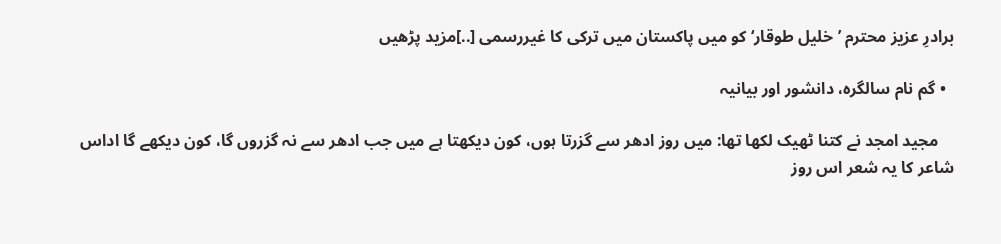برادرِ عزیز محترم ’خلیل طوقار‘ کو میں پاکستان میں ترکی کا غیررسمی [..]مزید پڑھیں

  • گم نام سالگرہ، دانشور اور بیانیہ

    مجید امجد نے کتنا ٹھیک لکھا تھا: میں روز ادھر سے گزرتا ہوں، کون دیکھتا ہے میں جب ادھر سے نہ گزروں گا، کون دیکھے گا اداس شاعر کا یہ شعر اس روز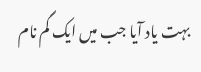بہت یاد آیا جب میں ایک گم نام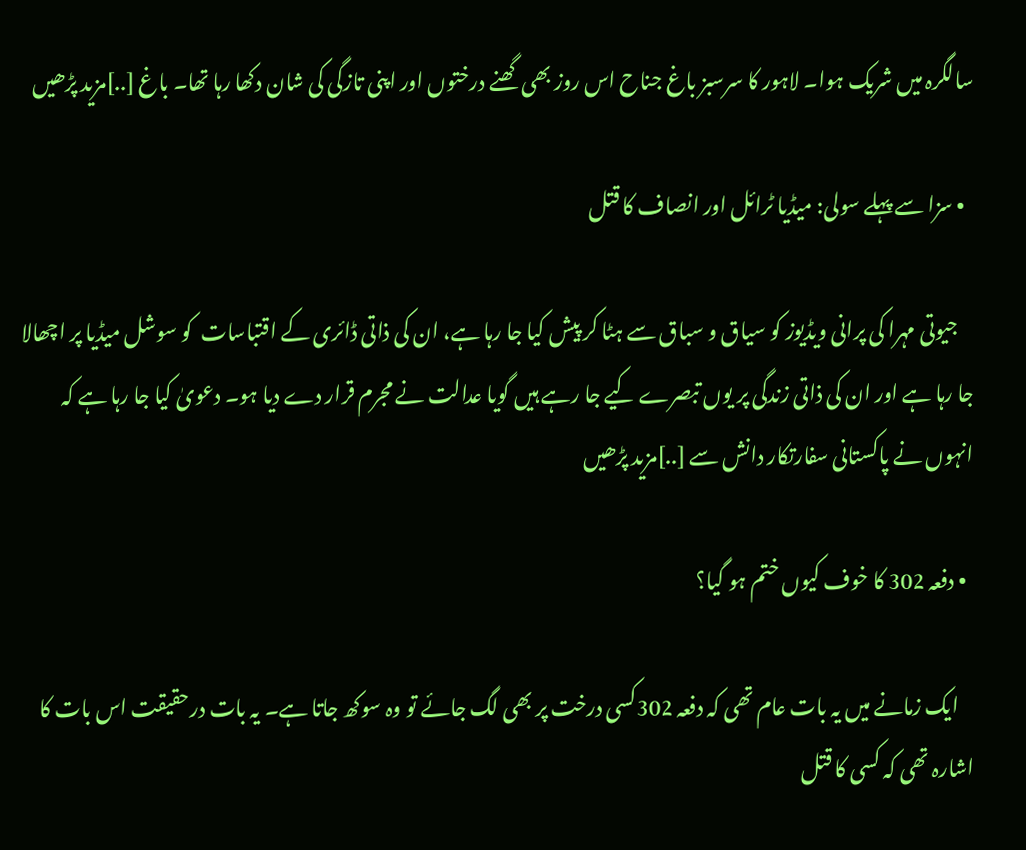سالگرہ میں شریک ہوا۔ لاہور کا سرسبز باغ جناح اس روز بھی گھنے درختوں اور اپنی تازگی کی شان دکھا رہا تھا۔ باغ [..]مزید پڑھیں

  • سزا سے پہلے سولی: میڈیا ٹرائل اور انصاف کا قتل

    جیوتی مہرا کی پرانی ویڈیوز کو سیاق و سباق سے ہٹا کر پیش کیا جا رہا ہے، ان کی ذاتی ڈائری کے اقتباسات  کو سوشل میڈیا پر اچھالا جا رہا ہے اور ان کی ذاتی زندگی پر یوں تبصرے کیے جا رہے ہیں گویا عدالت نے مجرم قرار دے دیا ہو۔ دعویٰ کیا جا رہا ہے کہ انہوں نے پاکستانی سفارتکار دانش سے [..]مزید پڑھیں

  • دفعہ 302 کا خوف کیوں ختم ہو گیا؟

    ایک زمانے میں یہ بات عام تھی کہ دفعہ 302کسی درخت پر بھی لگ جائے تو وہ سوکھ جاتا ہے۔ یہ بات درحقیقت اس بات کا اشارہ تھی کہ کسی کا قتل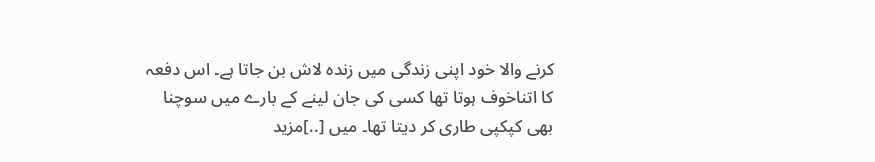کرنے والا خود اپنی زندگی میں زندہ لاش بن جاتا ہے۔ اس دفعہ کا اتناخوف ہوتا تھا کسی کی جان لینے کے بارے میں سوچنا بھی کپکپی طاری کر دیتا تھا۔ میں [..]مزید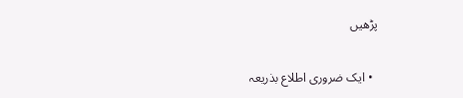پڑھیں

  • ایک ضروری اطلاع بذریعہ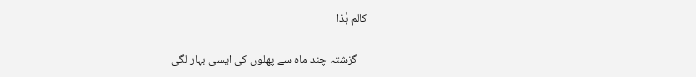کالم ہٰذا

    گزشتہ چند ماہ سے پھلوں کی ایسی بہار لگی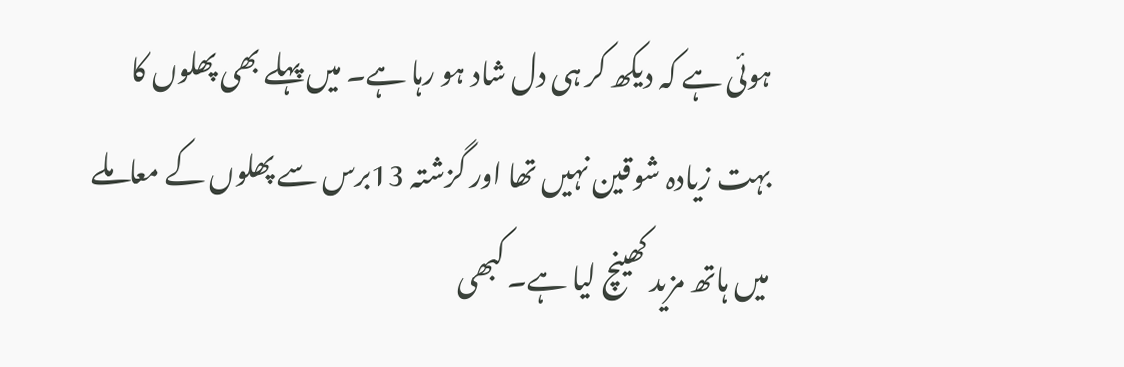ہوئی ہے کہ دیکھ کر ہی دل شاد ہو رہا ہے۔ میں پہلے بھی پھلوں کا بہت زیادہ شوقین نہیں تھا اور گزشتہ 13برس سے پھلوں کے معاملے میں ہاتھ مزید کھینچ لیا ہے۔ کبھی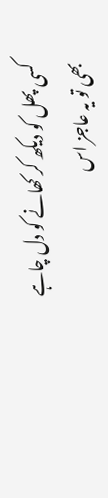کسی پھل کو دیکھ کر کھانے کو دل چاہے بھی تو یہ عاجز اس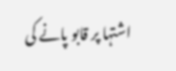اشتہا پر قابو پانے کی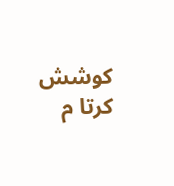کوشش کرتا م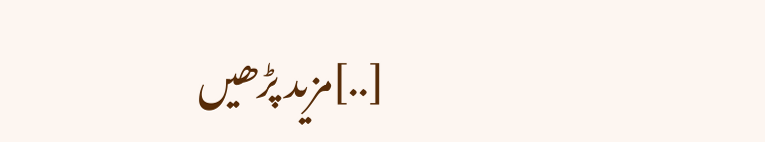[..]مزید پڑھیں